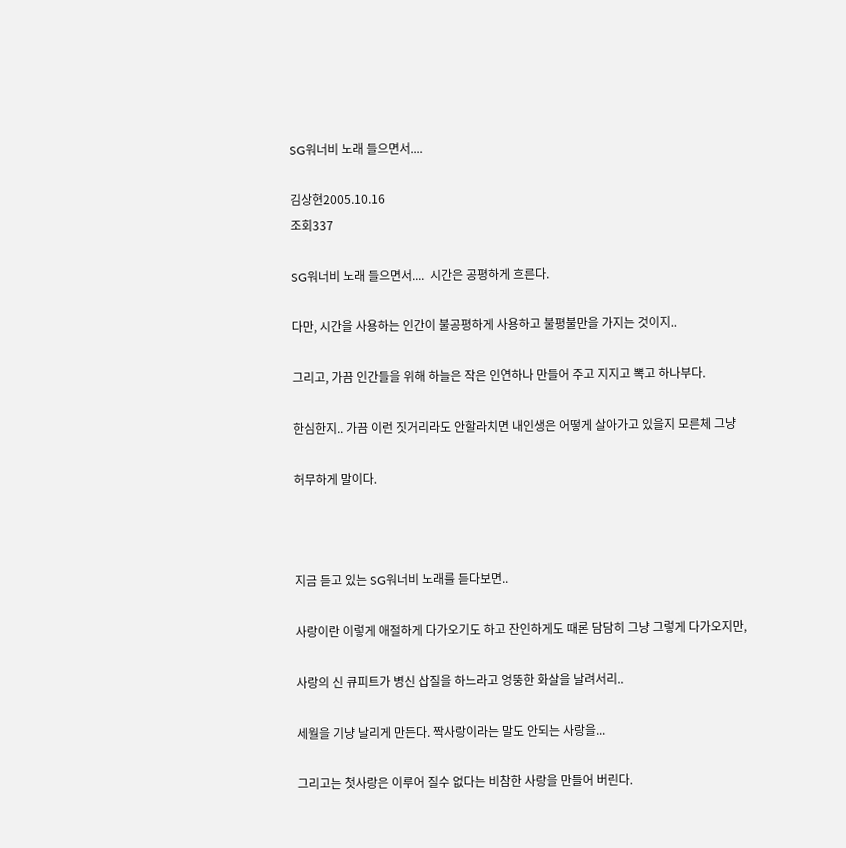SG워너비 노래 들으면서....

김상현2005.10.16
조회337

SG워너비 노래 들으면서....  시간은 공평하게 흐른다.

다만, 시간을 사용하는 인간이 불공평하게 사용하고 불평불만을 가지는 것이지..

그리고, 가끔 인간들을 위해 하늘은 작은 인연하나 만들어 주고 지지고 뽁고 하나부다.

한심한지.. 가끔 이런 짓거리라도 안할라치면 내인생은 어떻게 살아가고 있을지 모른체 그냥

허무하게 말이다.



지금 듣고 있는 SG워너비 노래를 듣다보면..

사랑이란 이렇게 애절하게 다가오기도 하고 잔인하게도 때론 담담히 그냥 그렇게 다가오지만,

사랑의 신 큐피트가 병신 삽질을 하느라고 엉뚱한 화살을 날려서리..

세월을 기냥 날리게 만든다. 짝사랑이라는 말도 안되는 사랑을...

그리고는 첫사랑은 이루어 질수 없다는 비참한 사랑을 만들어 버린다.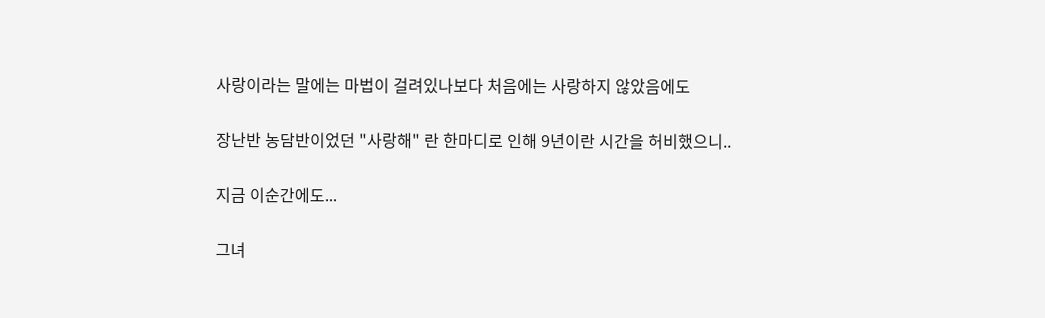사랑이라는 말에는 마법이 걸려있나보다 처음에는 사랑하지 않았음에도

장난반 농담반이었던 "사랑해" 란 한마디로 인해 9년이란 시간을 허비했으니..

지금 이순간에도...

그녀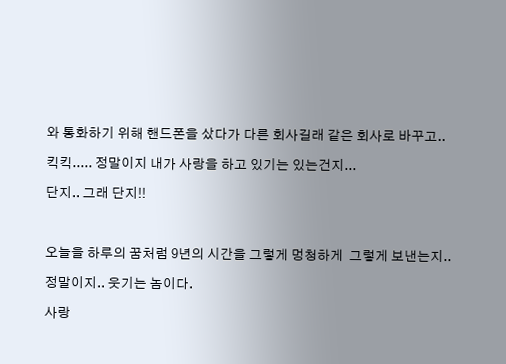와 통화하기 위해 핸드폰을 샀다가 다른 회사길래 같은 회사로 바꾸고..

킥킥..... 정말이지 내가 사랑을 하고 있기는 있는건지...

단지.. 그래 단지!!



오늘을 하루의 꿈처럼 9년의 시간을 그렇게 멍청하게  그렇게 보낸는지..

정말이지.. 웃기는 놈이다.

사랑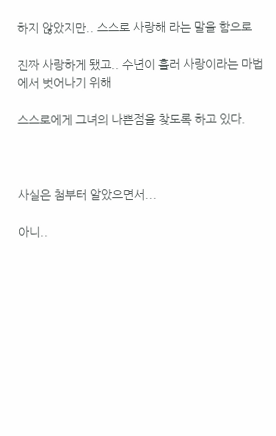하지 않았지만.. 스스로 사랑해 라는 말을 함으로

진짜 사랑하게 됐고.. 수년이 흘러 사랑이라는 마법에서 벗어나기 위해

스스로에게 그녀의 나쁜점을 찾도록 하고 있다.



사실은 첨부터 알았으면서...

아니..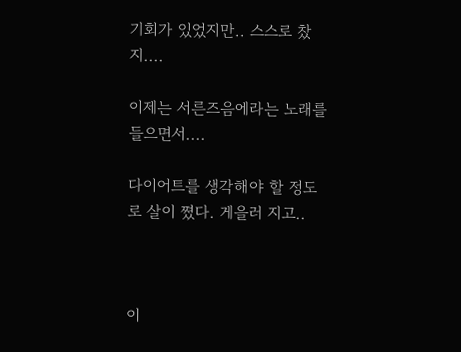기회가 있었지만.. 스스로 찼지....

이제는 서른즈음에라는 노래를 들으면서....

다이어트를 생각해야 할 정도로 살이 쪘다. 게을러 지고..



이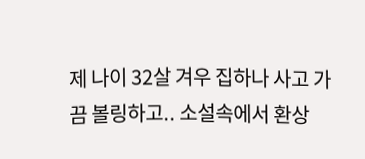제 나이 32살 겨우 집하나 사고 가끔 볼링하고.. 소설속에서 환상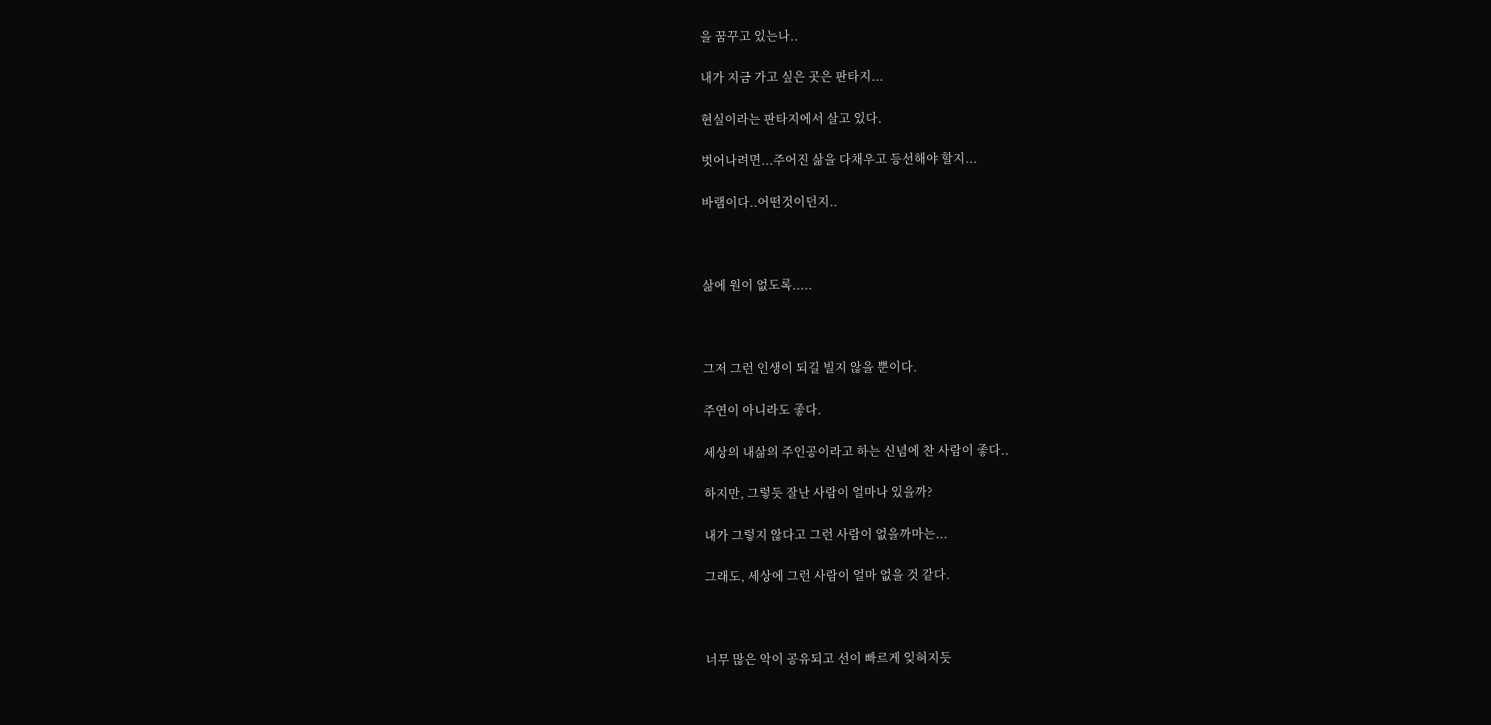을 꿈꾸고 있는나..

내가 지금 가고 싶은 곳은 판타지...

현실이라는 판타지에서 살고 있다.

벗어나려면...주어진 삶을 다채우고 등선해야 할지...

바램이다..어떤것이던지..



삶에 원이 없도록.....



그저 그런 인생이 되길 빌지 않을 뿐이다.

주연이 아니라도 좋다.

세상의 내삶의 주인공이라고 하는 신념에 찬 사람이 좋다..

하지만, 그렇듯 잘난 사람이 얼마나 있을까?

내가 그렇지 않다고 그런 사람이 없을까마는...

그래도, 세상에 그런 사람이 얼마 없을 것 같다.



너무 많은 악이 공유되고 선이 빠르게 잊혀지듯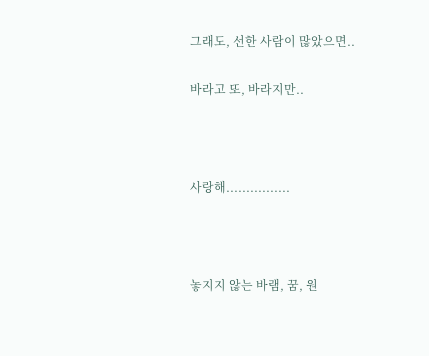그래도, 선한 사람이 많았으면..

바라고 또, 바라지만..



사랑해................



놓지지 않는 바램, 꿈, 원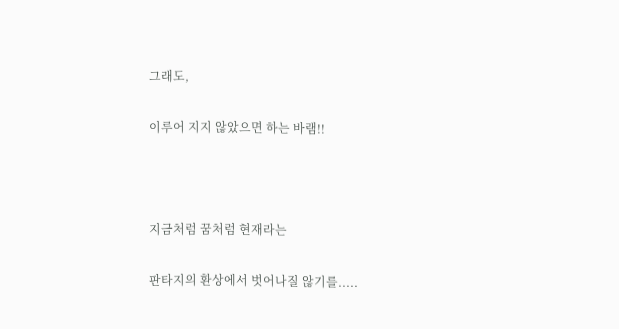그래도,

이루어 지지 않았으면 하는 바램!!



지금처럼 꿈처럼 현재라는

판타지의 환상에서 벗어나질 않기를.....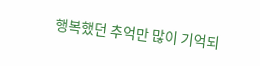행복했던 추억만 많이 기억되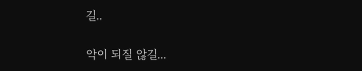길..

악이 되질 않길...